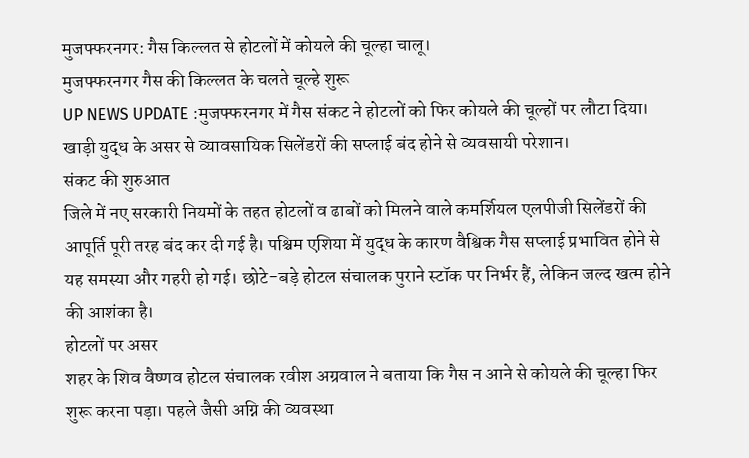मुजफ्फरनगर: गैस किल्लत से होटलों में कोयले की चूल्हा चालू।
मुजफ्फरनगर गैस की किल्लत के चलते चूल्हे शुरू
UP NEWS UPDATE :मुजफ्फरनगर में गैस संकट ने होटलों को फिर कोयले की चूल्हों पर लौटा दिया। खाड़ी युद्ध के असर से व्यावसायिक सिलेंडरों की सप्लाई बंद होने से व्यवसायी परेशान।
संकट की शुरुआत
जिले में नए सरकारी नियमों के तहत होटलों व ढाबों को मिलने वाले कमर्शियल एलपीजी सिलेंडरों की आपूर्ति पूरी तरह बंद कर दी गई है। पश्चिम एशिया में युद्ध के कारण वैश्विक गैस सप्लाई प्रभावित होने से यह समस्या और गहरी हो गई। छोटे-बड़े होटल संचालक पुराने स्टॉक पर निर्भर हैं, लेकिन जल्द खत्म होने की आशंका है।
होटलों पर असर
शहर के शिव वैष्णव होटल संचालक रवीश अग्रवाल ने बताया कि गैस न आने से कोयले की चूल्हा फिर शुरू करना पड़ा। पहले जैसी अग्नि की व्यवस्था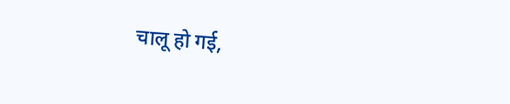चालू हो गई,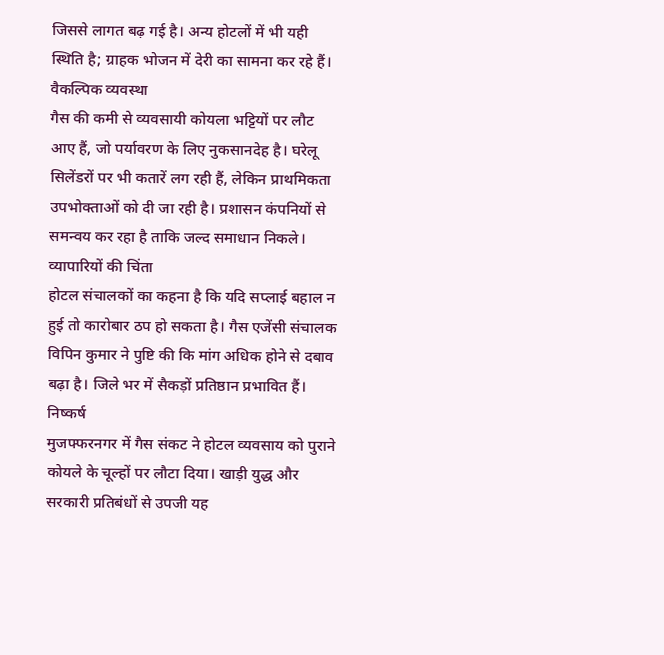जिससे लागत बढ़ गई है। अन्य होटलों में भी यही स्थिति है; ग्राहक भोजन में देरी का सामना कर रहे हैं।
वैकल्पिक व्यवस्था
गैस की कमी से व्यवसायी कोयला भट्टियों पर लौट आए हैं, जो पर्यावरण के लिए नुकसानदेह है। घरेलू सिलेंडरों पर भी कतारें लग रही हैं, लेकिन प्राथमिकता उपभोक्ताओं को दी जा रही है। प्रशासन कंपनियों से समन्वय कर रहा है ताकि जल्द समाधान निकले।
व्यापारियों की चिंता
होटल संचालकों का कहना है कि यदि सप्लाई बहाल न हुई तो कारोबार ठप हो सकता है। गैस एजेंसी संचालक विपिन कुमार ने पुष्टि की कि मांग अधिक होने से दबाव बढ़ा है। जिले भर में सैकड़ों प्रतिष्ठान प्रभावित हैं।
निष्कर्ष
मुजफ्फरनगर में गैस संकट ने होटल व्यवसाय को पुराने कोयले के चूल्हों पर लौटा दिया। खाड़ी युद्ध और सरकारी प्रतिबंधों से उपजी यह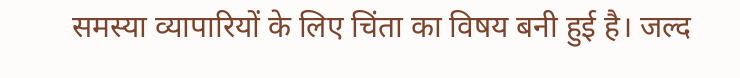समस्या व्यापारियों के लिए चिंता का विषय बनी हुई है। जल्द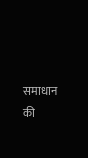समाधान की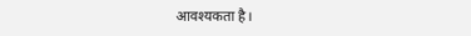आवश्यकता है।